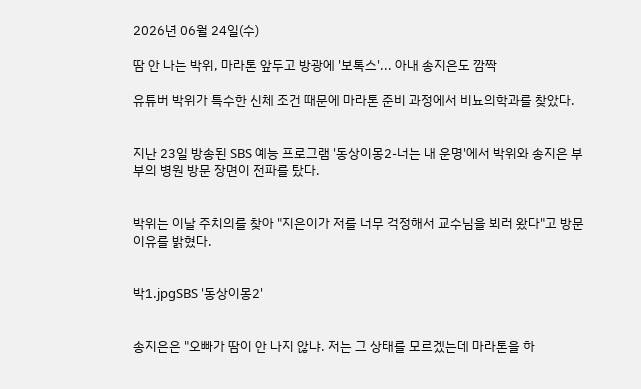2026년 06월 24일(수)

땀 안 나는 박위, 마라톤 앞두고 방광에 '보톡스'... 아내 송지은도 깜짝

유튜버 박위가 특수한 신체 조건 때문에 마라톤 준비 과정에서 비뇨의학과를 찾았다.


지난 23일 방송된 SBS 예능 프로그램 '동상이몽2-너는 내 운명'에서 박위와 송지은 부부의 병원 방문 장면이 전파를 탔다.


박위는 이날 주치의를 찾아 "지은이가 저를 너무 걱정해서 교수님을 뵈러 왔다"고 방문 이유를 밝혔다.


박1.jpgSBS '동상이몽2'


송지은은 "오빠가 땀이 안 나지 않냐. 저는 그 상태를 모르겠는데 마라톤을 하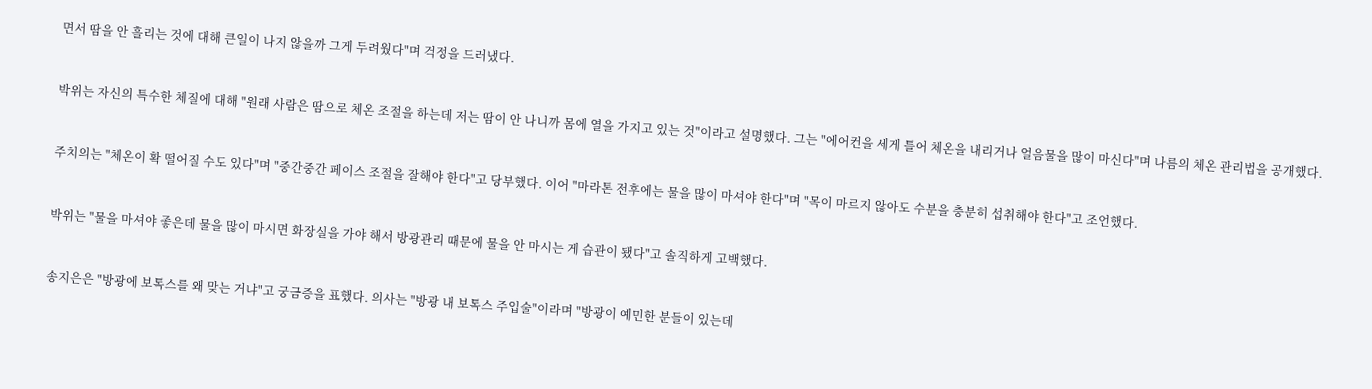면서 땀을 안 흘리는 것에 대해 큰일이 나지 않을까 그게 두려웠다"며 걱정을 드러냈다.


박위는 자신의 특수한 체질에 대해 "원래 사람은 땀으로 체온 조절을 하는데 저는 땀이 안 나니까 몸에 열을 가지고 있는 것"이라고 설명했다. 그는 "에어컨을 세게 틀어 체온을 내리거나 얼음물을 많이 마신다"며 나름의 체온 관리법을 공개했다.


주치의는 "체온이 확 떨어질 수도 있다"며 "중간중간 페이스 조절을 잘해야 한다"고 당부했다. 이어 "마라톤 전후에는 물을 많이 마셔야 한다"며 "목이 마르지 않아도 수분을 충분히 섭취해야 한다"고 조언했다.


박위는 "물을 마셔야 좋은데 물을 많이 마시면 화장실을 가야 해서 방광관리 때문에 물을 안 마시는 게 습관이 됐다"고 솔직하게 고백했다.


송지은은 "방광에 보톡스를 왜 맞는 거냐"고 궁금증을 표했다. 의사는 "방광 내 보톡스 주입술"이라며 "방광이 예민한 분들이 있는데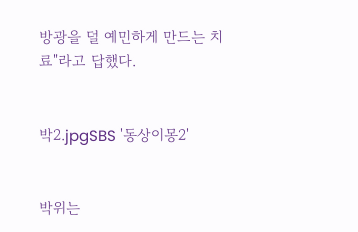방광을 덜 예민하게 만드는 치료"라고 답했다.


박2.jpgSBS '동상이몽2'


박위는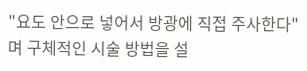"요도 안으로 넣어서 방광에 직접 주사한다"며 구체적인 시술 방법을 설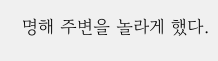명해 주변을 놀라게 했다.